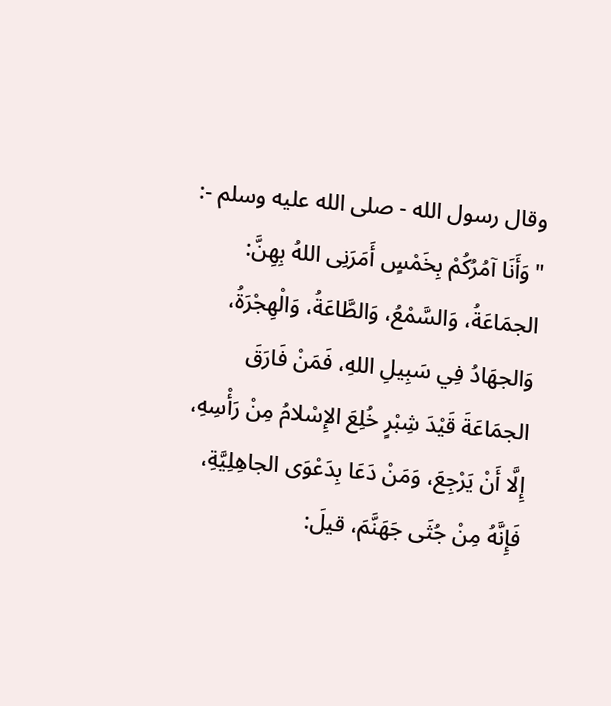وقال رسول الله - صلى الله عليه وسلم -: "وَأَنَا آمُرُكُمْ بِخَمْسٍ أَمَرَنِى اللهُ بِهِنَّ: الجمَاعَةُ، وَالسَّمْعُ، وَالطَّاعَةُ، وَالْهِجْرَةُ، وَالجهَادُ فِي سَبِيلِ اللهِ، فَمَنْ فَارَقَ الجمَاعَةَ قَيْدَ شِبْرٍ خُلِعَ الإِسْلامُ مِنْ رَأْسِهِ، إِلَّا أَنْ يَرْجِعَ، وَمَنْ دَعَا بِدَعْوَى الجاهِلِيَّةِ، فَإِنَّهُ مِنْ جُثَى جَهَنَّمَ، قيلَ: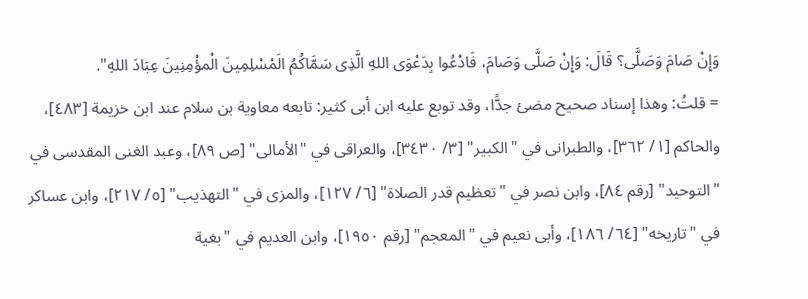وَإِنْ صَامَ وَصَلَّى؟ قَالَ: وَإِنْ صَلَّى وَصَامَ، فَادْعُوا بِدَعْوَى اللهِ الَّذِى سَمَّاكُمُ الَمْسْلِمِينَ الْمؤْمِنِينَ عِبَادَ اللهِ".
= قلتُ: وهذا إسناد صحيح مضئ جدًّا، وقد توبع عليه ابن أبى كثير: تابعه معاوية بن سلام عند ابن خزيمة [٤٨٣]، والحاكم [١/ ٣٦٢]، والطبرانى في "الكبير" [٣/ ٣٤٣٠]، والعراقى في "الأمالى" [ص ٨٩]، وعبد الغنى المقدسى في "التوحيد" [رقم ٨٤]، وابن نصر في "تعظيم قدر الصلاة" [٦/ ١٢٧]، والمزى في "التهذيب" [٥/ ٢١٧]، وابن عساكر في "تاريخه" [٦٤/ ١٨٦]، وأبى نعيم في "المعجم" [رقم ١٩٥٠]، وابن العديم في "بغية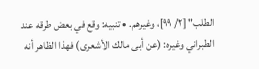الطلب" [٢/ ٩٩]، وغيرهم. • تنبيه: وقع في بعض طرقه عند الطبراني وغيره: (عن أبى مالك الأشعرى) فهذا الظاهر أنه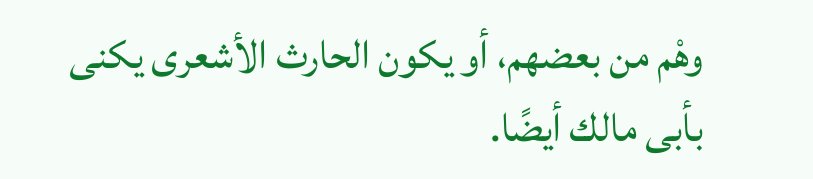وهْم من بعضهم، أو يكون الحارث الأشعرى يكنى بأبى مالك أيضًا.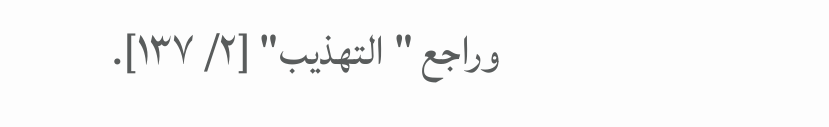وراجع "التهذيب" [٢/ ١٣٧].